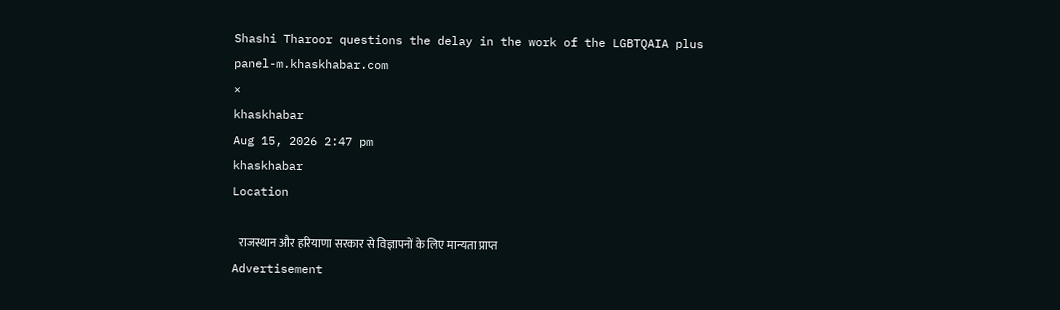Shashi Tharoor questions the delay in the work of the LGBTQAIA plus panel-m.khaskhabar.com
×
khaskhabar
Aug 15, 2026 2:47 pm
khaskhabar
Location

   राजस्थान और हरियाणा सरकार से विज्ञापनों के लिए मान्यता प्राप्त
Advertisement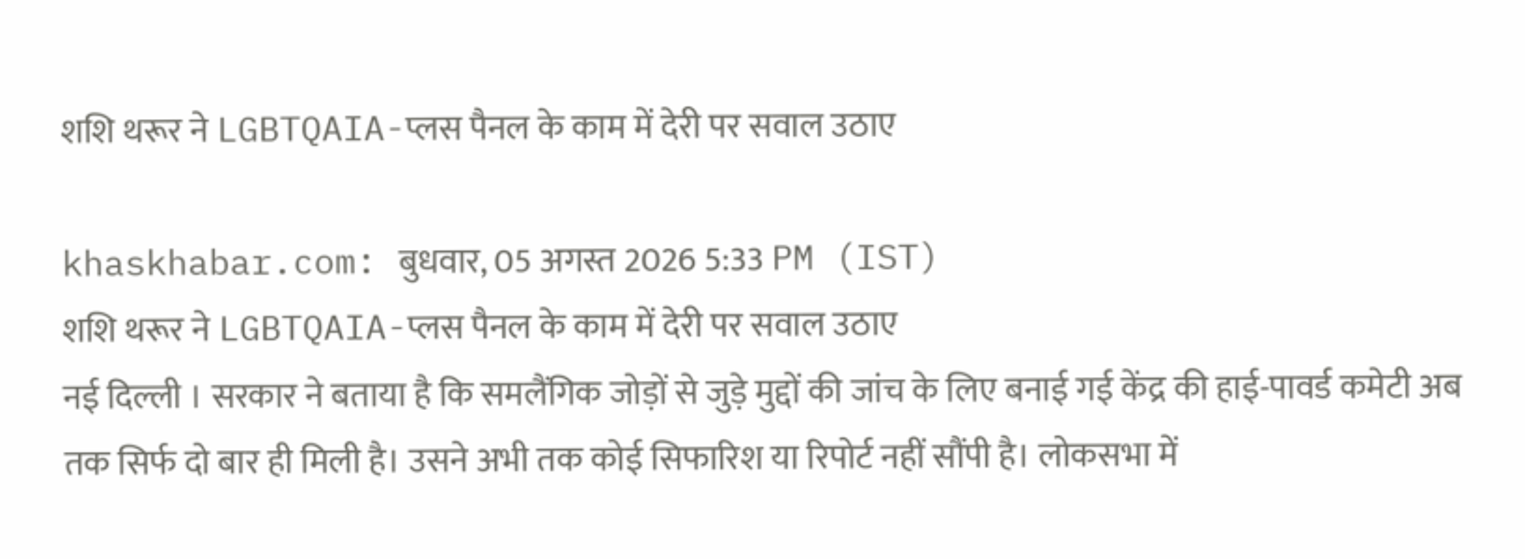शशि थरूर ने LGBTQAIA-प्लस पैनल के काम में देरी पर सवाल उठाए

khaskhabar.com: बुधवार, 05 अगस्त 2026 5:33 PM (IST)
शशि थरूर ने LGBTQAIA-प्लस पैनल के काम में देरी पर सवाल उठाए
नई दिल्ली । सरकार ने बताया है कि समलैंगिक जोड़ों से जुड़े मुद्दों की जांच के लिए बनाई गई केंद्र की हाई-पावर्ड कमेटी अब तक सिर्फ दो बार ही मिली है। उसने अभी तक कोई सिफारिश या रिपोर्ट नहीं सौंपी है। लोकसभा में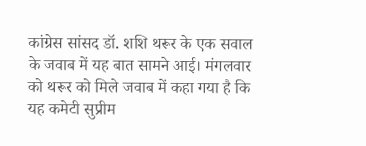कांग्रेस सांसद डॉ. शशि थरूर के एक सवाल के जवाब में यह बात सामने आई। मंगलवार को थरूर को मिले जवाब में कहा गया है कि यह कमेटी सुप्रीम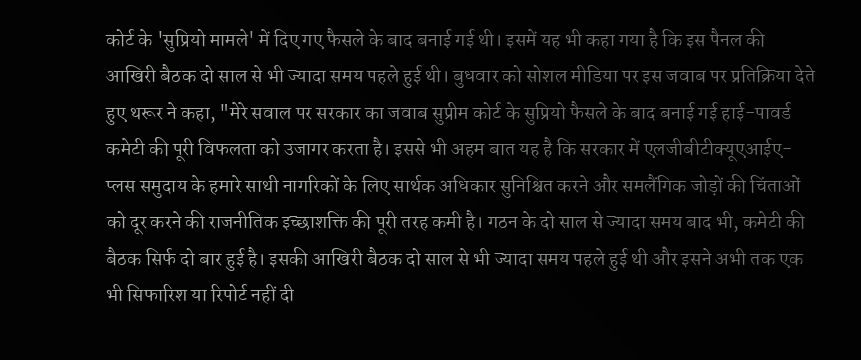कोर्ट के 'सुप्रियो मामले' में दिए गए फैसले के बाद बनाई गई थी। इसमें यह भी कहा गया है कि इस पैनल की आखिरी बैठक दो साल से भी ज्यादा समय पहले हुई थी। बुधवार को सोशल मीडिया पर इस जवाब पर प्रतिक्रिया देते हुए थरूर ने कहा, "मेरे सवाल पर सरकार का जवाब सुप्रीम कोर्ट के सुप्रियो फैसले के बाद बनाई गई हाई-पावर्ड कमेटी की पूरी विफलता को उजागर करता है। इससे भी अहम बात यह है कि सरकार में एलजीबीटीक्यूएआईए-प्लस समुदाय के हमारे साथी नागरिकों के लिए सार्थक अधिकार सुनिश्चित करने और समलैंगिक जोड़ों की चिंताओं को दूर करने की राजनीतिक इच्छाशक्ति की पूरी तरह कमी है। गठन के दो साल से ज्यादा समय बाद भी, कमेटी की बैठक सिर्फ दो बार हुई है। इसकी आखिरी बैठक दो साल से भी ज्यादा समय पहले हुई थी और इसने अभी तक एक भी सिफारिश या रिपोर्ट नहीं दी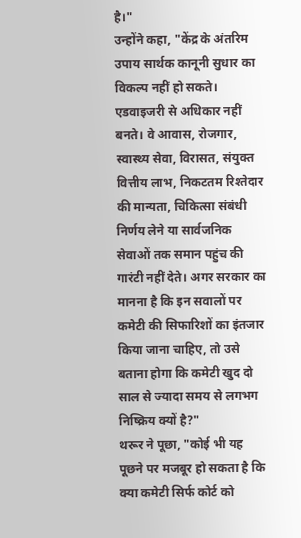है।"
उन्होंने कहा, "केंद्र के अंतरिम उपाय सार्थक कानूनी सुधार का विकल्प नहीं हो सकते। एडवाइजरी से अधिकार नहीं बनते। वे आवास, रोजगार, स्वास्थ्य सेवा, विरासत, संयुक्त वित्तीय लाभ, निकटतम रिश्तेदार की मान्यता, चिकित्सा संबंधी निर्णय लेने या सार्वजनिक सेवाओं तक समान पहुंच की गारंटी नहीं देते। अगर सरकार का मानना है कि इन सवालों पर कमेटी की सिफारिशों का इंतजार किया जाना चाहिए, तो उसे बताना होगा कि कमेटी खुद दो साल से ज्यादा समय से लगभग निष्क्रिय क्यों है?"
थरूर ने पूछा, "कोई भी यह पूछने पर मजबूर हो सकता है कि क्या कमेटी सिर्फ कोर्ट को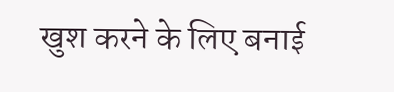खुश करने के लिए बनाई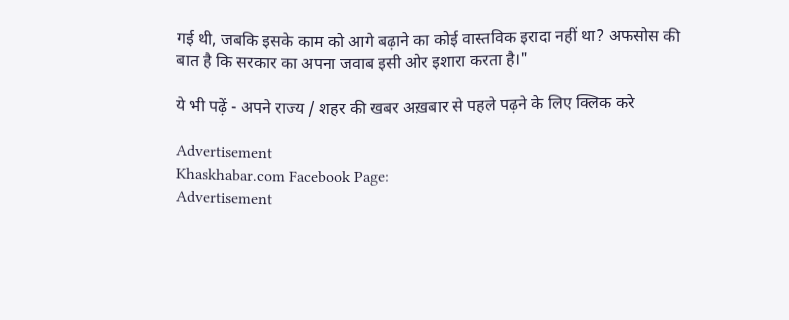गई थी, जबकि इसके काम को आगे बढ़ाने का कोई वास्तविक इरादा नहीं था? अफसोस की बात है कि सरकार का अपना जवाब इसी ओर इशारा करता है।"

ये भी पढ़ें - अपने राज्य / शहर की खबर अख़बार से पहले पढ़ने के लिए क्लिक करे

Advertisement
Khaskhabar.com Facebook Page:
Advertisement